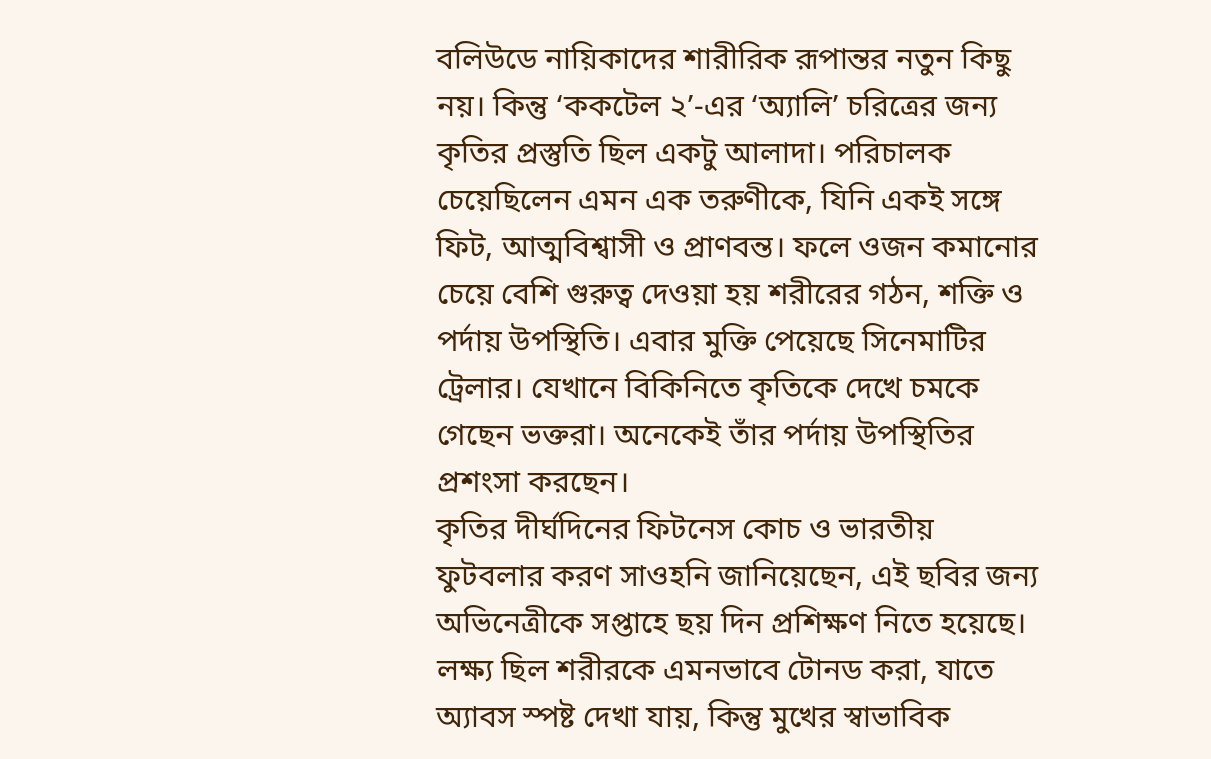বলিউডে নায়িকাদের শারীরিক রূপান্তর নতুন কিছু নয়। কিন্তু ‘ককটেল ২’-এর ‘অ্যালি’ চরিত্রের জন্য কৃতির প্রস্তুতি ছিল একটু আলাদা। পরিচালক চেয়েছিলেন এমন এক তরুণীকে, যিনি একই সঙ্গে ফিট, আত্মবিশ্বাসী ও প্রাণবন্ত। ফলে ওজন কমানোর চেয়ে বেশি গুরুত্ব দেওয়া হয় শরীরের গঠন, শক্তি ও পর্দায় উপস্থিতি। এবার মুক্তি পেয়েছে সিনেমাটির ট্রেলার। যেখানে বিকিনিতে কৃতিকে দেখে চমকে গেছেন ভক্তরা। অনেকেই তাঁর পর্দায় উপস্থিতির প্রশংসা করছেন।
কৃতির দীর্ঘদিনের ফিটনেস কোচ ও ভারতীয় ফুটবলার করণ সাওহনি জানিয়েছেন, এই ছবির জন্য অভিনেত্রীকে সপ্তাহে ছয় দিন প্রশিক্ষণ নিতে হয়েছে। লক্ষ্য ছিল শরীরকে এমনভাবে টোনড করা, যাতে অ্যাবস স্পষ্ট দেখা যায়, কিন্তু মুখের স্বাভাবিক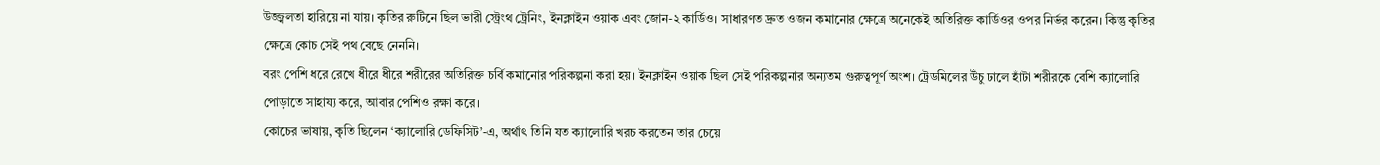উজ্জ্বলতা হারিয়ে না যায়। কৃতির রুটিনে ছিল ভারী স্ট্রেংথ ট্রেনিং, ইনক্লাইন ওয়াক এবং জোন-২ কার্ডিও। সাধারণত দ্রুত ওজন কমানোর ক্ষেত্রে অনেকেই অতিরিক্ত কার্ডিওর ওপর নির্ভর করেন। কিন্তু কৃতির ক্ষেত্রে কোচ সেই পথ বেছে নেননি।
বরং পেশি ধরে রেখে ধীরে ধীরে শরীরের অতিরিক্ত চর্বি কমানোর পরিকল্পনা করা হয়। ইনক্লাইন ওয়াক ছিল সেই পরিকল্পনার অন্যতম গুরুত্বপূর্ণ অংশ। ট্রেডমিলের উঁচু ঢালে হাঁটা শরীরকে বেশি ক্যালোরি পোড়াতে সাহায্য করে, আবার পেশিও রক্ষা করে।
কোচের ভাষায়, কৃতি ছিলেন ‘ক্যালোরি ডেফিসিট’-এ, অর্থাৎ তিনি যত ক্যালোরি খরচ করতেন তার চেয়ে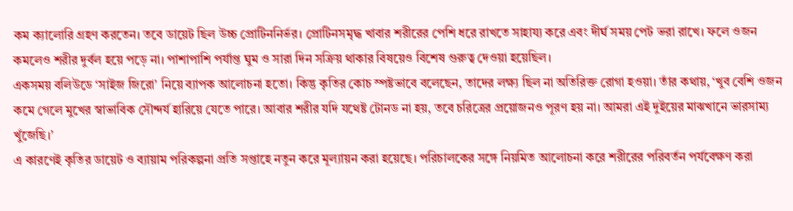কম ক্যালোরি গ্রহণ করতেন। তবে ডায়েট ছিল উচ্চ প্রোটিননির্ভর। প্রোটিনসমৃদ্ধ খাবার শরীরের পেশি ধরে রাখতে সাহায্য করে এবং দীর্ঘ সময় পেট ভরা রাখে। ফলে ওজন কমলেও শরীর দুর্বল হয়ে পড়ে না। পাশাপাশি পর্যাপ্ত ঘুম ও সারা দিন সক্রিয় থাকার বিষয়েও বিশেষ গুরুত্ব দেওয়া হয়েছিল।
একসময় বলিউডে ‘সাইজ জিরো’ নিয়ে ব্যাপক আলোচনা হতো। কিন্তু কৃতির কোচ স্পষ্টভাবে বলেছেন, তাদের লক্ষ্য ছিল না অতিরিক্ত রোগা হওয়া। তাঁর কথায়, ‘খুব বেশি ওজন কমে গেলে মুখের স্বাভাবিক সৌন্দর্য হারিয়ে যেতে পারে। আবার শরীর যদি যথেষ্ট টোনড না হয়, তবে চরিত্রের প্রয়োজনও পূরণ হয় না। আমরা এই দুইয়ের মাঝখানে ভারসাম্য খুঁজেছি।’
এ কারণেই কৃতির ডায়েট ও ব্যায়াম পরিকল্পনা প্রতি সপ্তাহে নতুন করে মূল্যায়ন করা হয়েছে। পরিচালকের সঙ্গে নিয়মিত আলোচনা করে শরীরের পরিবর্তন পর্যবেক্ষণ করা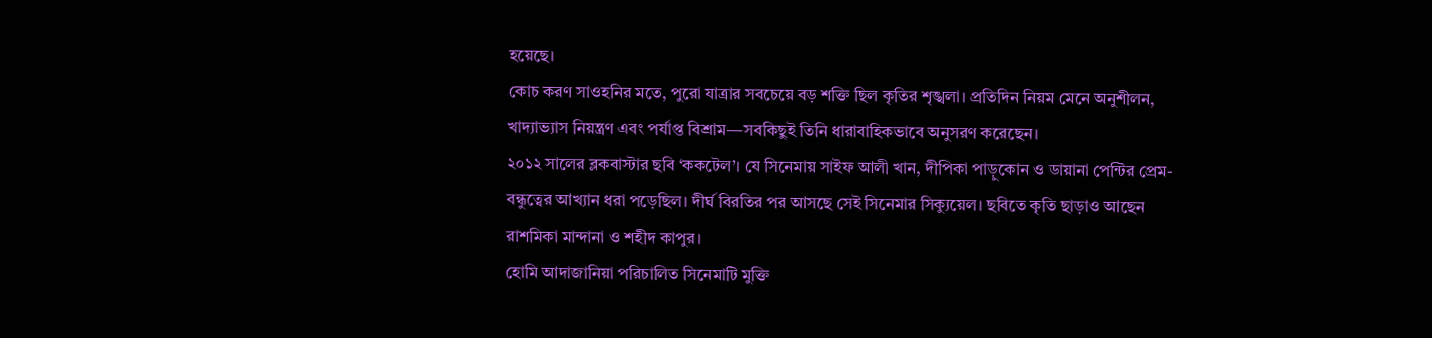হয়েছে।
কোচ করণ সাওহনির মতে, পুরো যাত্রার সবচেয়ে বড় শক্তি ছিল কৃতির শৃঙ্খলা। প্রতিদিন নিয়ম মেনে অনুশীলন, খাদ্যাভ্যাস নিয়ন্ত্রণ এবং পর্যাপ্ত বিশ্রাম—সবকিছুই তিনি ধারাবাহিকভাবে অনুসরণ করেছেন।
২০১২ সালের ব্লকবাস্টার ছবি ‘ককটেল’। যে সিনেমায় সাইফ আলী খান, দীপিকা পাড়ুকোন ও ডায়ানা পেন্টির প্রেম-বন্ধুত্বের আখ্যান ধরা পড়েছিল। দীর্ঘ বিরতির পর আসছে সেই সিনেমার সিক্যুয়েল। ছবিতে কৃতি ছাড়াও আছেন রাশমিকা মান্দানা ও শহীদ কাপুর।
হোমি আদাজানিয়া পরিচালিত সিনেমাটি মুক্তি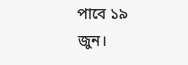পাবে ১৯ জুন।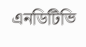এনডিটিভি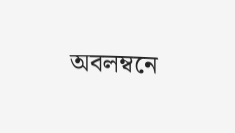অবলম্বনে